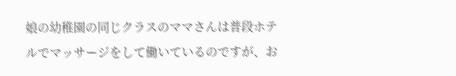娘の幼稚園の同じクラスのママさんは普段ホテルでマッサージをして働いているのですが、お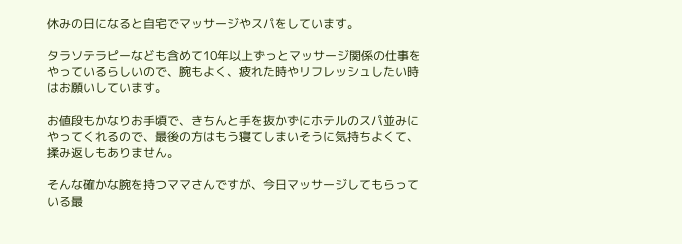休みの日になると自宅でマッサージやスパをしています。

タラソテラピーなども含めて10年以上ずっとマッサージ関係の仕事をやっているらしいので、腕もよく、疲れた時やリフレッシュしたい時はお願いしています。

お値段もかなりお手頃で、きちんと手を抜かずにホテルのスパ並みにやってくれるので、最後の方はもう寝てしまいそうに気持ちよくて、揉み返しもありません。

そんな確かな腕を持つママさんですが、今日マッサージしてもらっている最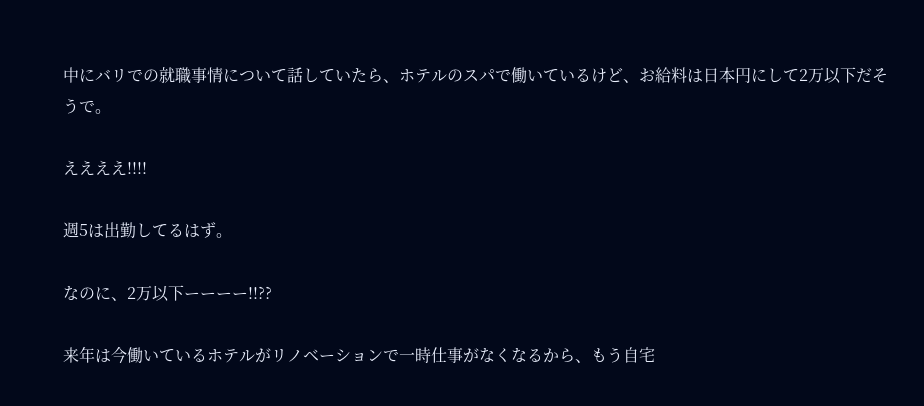中にバリでの就職事情について話していたら、ホテルのスパで働いているけど、お給料は日本円にして2万以下だそうで。

ええええ!!!!

週5は出勤してるはず。

なのに、2万以下ーーーー!!??

来年は今働いているホテルがリノベーションで一時仕事がなくなるから、もう自宅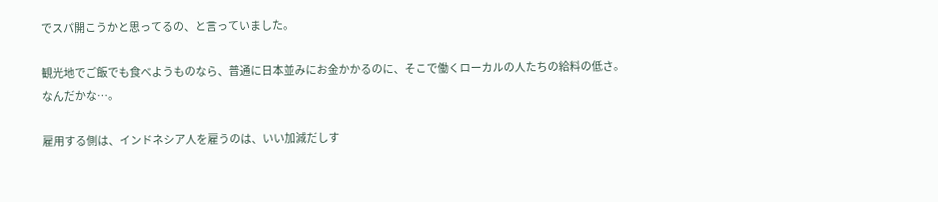でスパ開こうかと思ってるの、と言っていました。

観光地でご飯でも食べようものなら、普通に日本並みにお金かかるのに、そこで働くローカルの人たちの給料の低さ。
なんだかな…。

雇用する側は、インドネシア人を雇うのは、いい加減だしす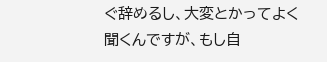ぐ辞めるし、大変とかってよく聞くんですが、もし自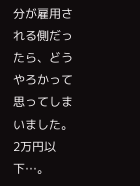分が雇用される側だったら、どうやろかって思ってしまいました。
2万円以下…。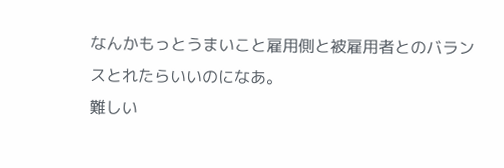なんかもっとうまいこと雇用側と被雇用者とのバランスとれたらいいのになあ。
難しい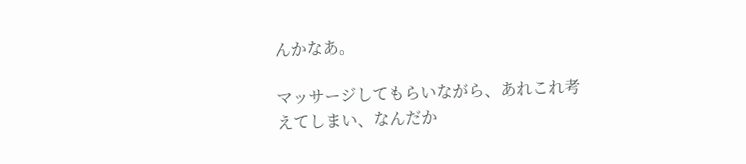んかなあ。

マッサージしてもらいながら、あれこれ考えてしまい、なんだか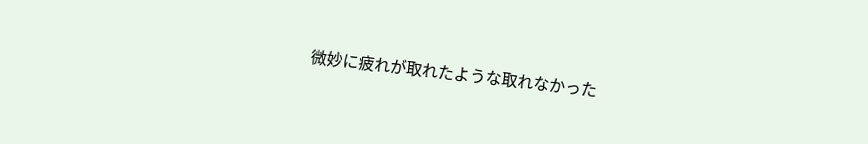微妙に疲れが取れたような取れなかった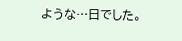ような…日でした。